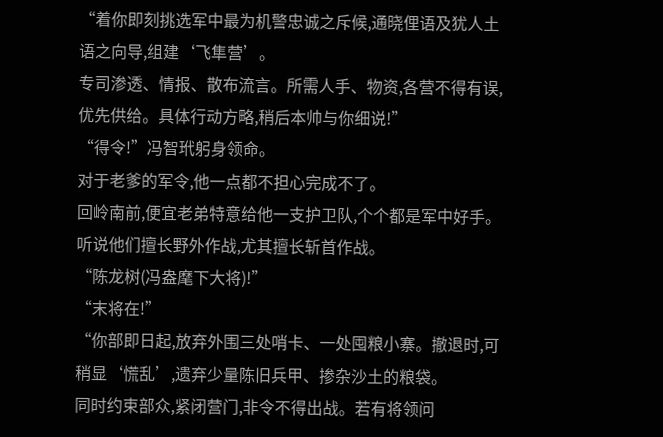“着你即刻挑选军中最为机警忠诚之斥候,通晓俚语及犹人土语之向导,组建‘飞隼营’。
专司渗透、情报、散布流言。所需人手、物资,各营不得有误,优先供给。具体行动方略,稍后本帅与你细说!”
“得令!”冯智玳躬身领命。
对于老爹的军令,他一点都不担心完成不了。
回岭南前,便宜老弟特意给他一支护卫队,个个都是军中好手。
听说他们擅长野外作战,尤其擅长斩首作战。
“陈龙树(冯盎麾下大将)!”
“末将在!”
“你部即日起,放弃外围三处哨卡、一处囤粮小寨。撤退时,可稍显‘慌乱’,遗弃少量陈旧兵甲、掺杂沙土的粮袋。
同时约束部众,紧闭营门,非令不得出战。若有将领问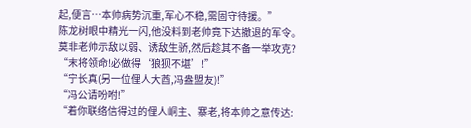起,便言…本帅病势沉重,军心不稳,需固守待援。”
陈龙树眼中精光一闪,他没料到老帅竟下达撤退的军令。
莫非老帅示敌以弱、诱敌生骄,然后趁其不备一举攻克?
“末将领命!必做得‘狼狈不堪’!”
“宁长真(另一位俚人大酋,冯盎盟友)!”
“冯公请吩咐!”
“着你联络信得过的俚人峒主、寨老,将本帅之意传达: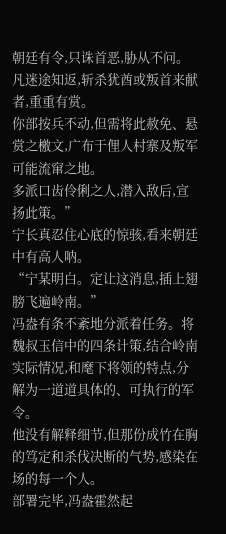朝廷有令,只诛首恶,胁从不问。凡迷途知返,斩杀犹酋或叛首来献者,重重有赏。
你部按兵不动,但需将此赦免、悬赏之檄文,广布于俚人村寨及叛军可能流窜之地。
多派口齿伶俐之人,潜入敌后,宣扬此策。”
宁长真忍住心底的惊骇,看来朝廷中有高人呐。
“宁某明白。定让这消息,插上翅膀飞遍岭南。”
冯盎有条不紊地分派着任务。将魏叔玉信中的四条计策,结合岭南实际情况,和麾下将领的特点,分解为一道道具体的、可执行的军令。
他没有解释细节,但那份成竹在胸的笃定和杀伐决断的气势,感染在场的每一个人。
部署完毕,冯盎霍然起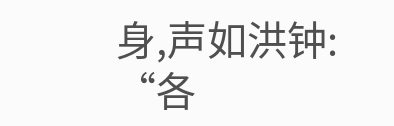身,声如洪钟:
“各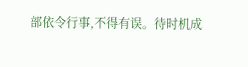部依令行事,不得有误。待时机成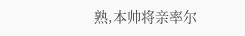熟,本帅将亲率尔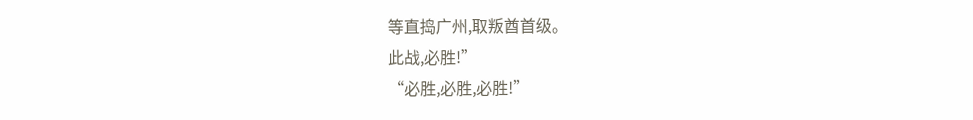等直捣广州,取叛酋首级。
此战,必胜!”
“必胜,必胜,必胜!”